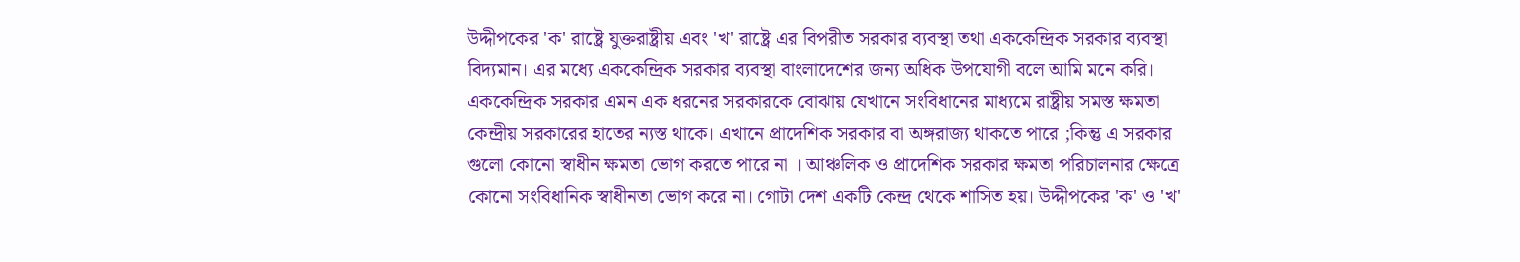উদ্দীপকের 'ক' রাষ্ট্রে যুক্তরাষ্ট্রীয় এবং 'খ' রাষ্ট্রে এর বিপরীত সরকার ব্যবস্থা তথা এককেন্দ্রিক সরকার ব্যবস্থা বিদ্যমান। এর মধ্যে এককেন্দ্রিক সরকার ব্যবস্থা বাংলাদেশের জন্য অধিক উপযোগী বলে আমি মনে করি। এককেন্দ্রিক সরকার এমন এক ধরনের সরকারকে বোঝায় যেখানে সংবিধানের মাধ্যমে রাষ্ট্রীয় সমস্ত ক্ষমতা কেন্দ্রীয় সরকারের হাতের ন্যস্ত থাকে। এখানে প্রাদেশিক সরকার বা অঙ্গরাজ্য থাকতে পারে ;কিন্তু এ সরকার গুলো কোনো স্বাধীন ক্ষমতা ভোগ করতে পারে না । আঞ্চলিক ও প্রাদেশিক সরকার ক্ষমতা পরিচালনার ক্ষেত্রে কোনো সংবিধানিক স্বাধীনতা ভোগ করে না। গোটা দেশ একটি কেন্দ্র থেকে শাসিত হয়। উদ্দীপকের 'ক' ও 'খ'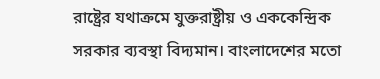রাষ্ট্রের যথাক্রমে যুক্তরাষ্ট্রীয় ও এককেন্দ্রিক সরকার ব্যবস্থা বিদ্যমান। বাংলাদেশের মতো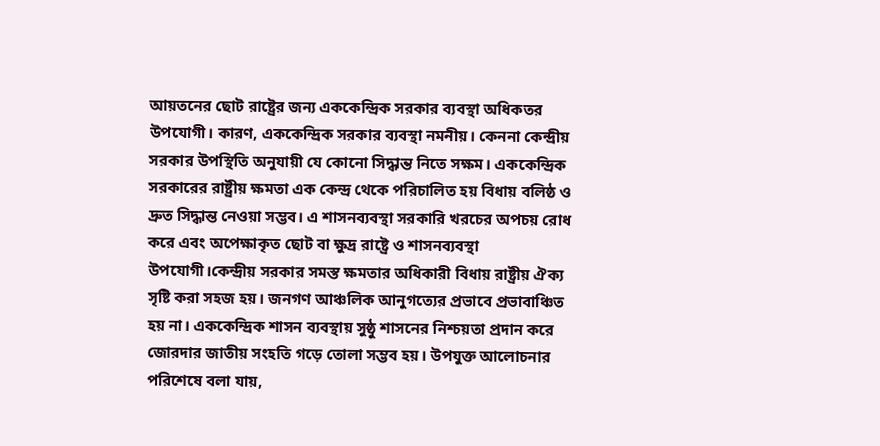আয়তনের ছোট রাষ্ট্রের জন্য এককেন্দ্রিক সরকার ব্যবস্থা অধিকতর উপযোগী। কারণ, এককেন্দ্রিক সরকার ব্যবস্থা নমনীয়। কেননা কেন্দ্রীয় সরকার উপস্থিতি অনুযায়ী যে কোনো সিদ্ধান্ত নিতে সক্ষম। এককেন্দ্রিক সরকারের রাষ্ট্রীয় ক্ষমতা এক কেন্দ্র থেকে পরিচালিত হয় বিধায় বলিষ্ঠ ও দ্রুত সিদ্ধান্ত নেওয়া সম্ভব। এ শাসনব্যবস্থা সরকারি খরচের অপচয় রোধ করে এবং অপেক্ষাকৃত ছোট বা ক্ষুদ্র রাষ্ট্রে ও শাসনব্যবস্থা উপযোগী।কেন্দ্রীয় সরকার সমস্ত ক্ষমতার অধিকারী বিধায় রাষ্ট্রীয় ঐক্য সৃষ্টি করা সহজ হয়। জনগণ আঞ্চলিক আনুগত্যের প্রভাবে প্রভাবাঞ্চিত হয় না। এককেন্দ্রিক শাসন ব্যবস্থায় সুষ্ঠু শাসনের নিশ্চয়তা প্রদান করে জোরদার জাতীয় সংহতি গড়ে তোলা সম্ভব হয়। উপযুক্ত আলোচনার পরিশেষে বলা যায়,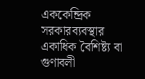এককেন্দ্রিক সরকারব্যবস্থার একাধিক বৈশিষ্ট্য বা গুণাবলী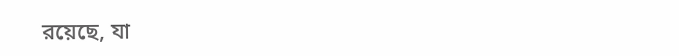রয়েছে, যা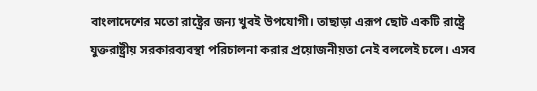বাংলাদেশের মতো রাষ্ট্রের জন্য খুবই উপযোগী। তাছাড়া এরূপ ছোট একটি রাষ্ট্রে যুক্তরাষ্ট্রীয় সরকারব্যবস্থা পরিচালনা করার প্রয়োজনীয়তা নেই বললেই চলে। এসব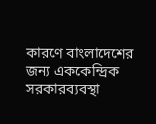কারণে বাংলাদেশের জন্য এককেন্দ্রিক সরকারব্যবস্থা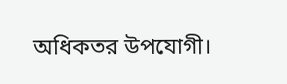অধিকতর উপযোগী।